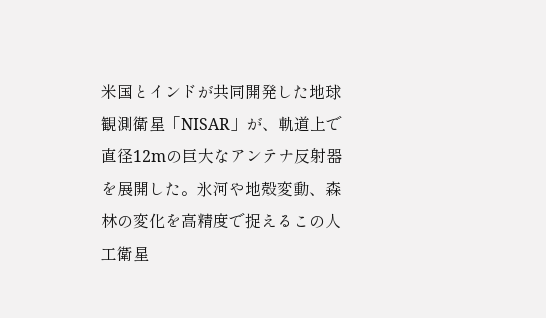米国とインドが共同開発した地球観測衛星「NISAR」が、軌道上で直径12mの巨大なアンテナ反射器を展開した。氷河や地殻変動、森林の変化を高精度で捉えるこの人工衛星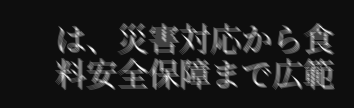は、災害対応から食料安全保障まで広範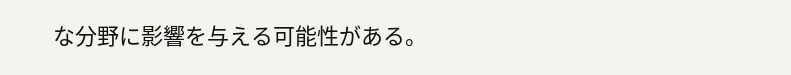な分野に影響を与える可能性がある。